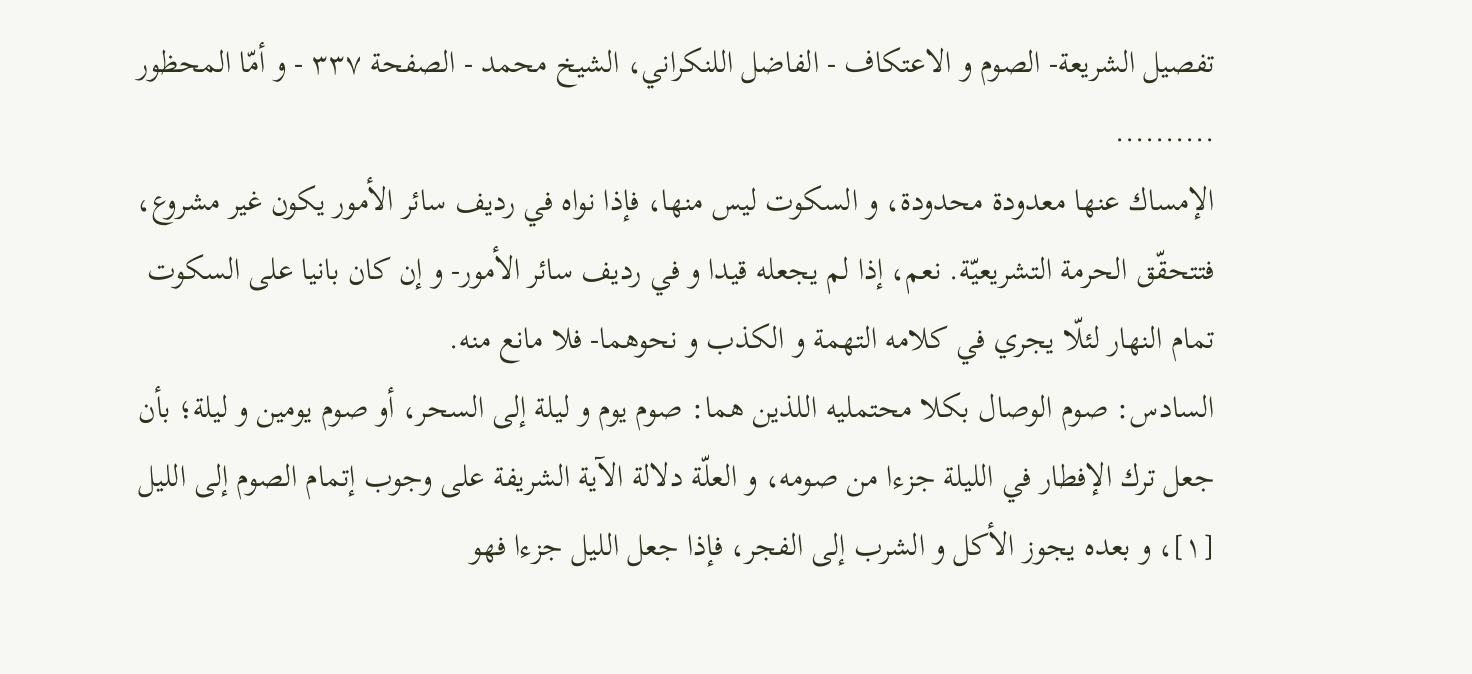تفصيل الشريعة- الصوم و الاعتكاف - الفاضل اللنكراني، الشيخ محمد - الصفحة ٣٣٧ - و أمّا المحظور
..........
الإمساك عنها معدودة محدودة، و السكوت ليس منها، فإذا نواه في رديف سائر الأمور يكون غير مشروع، فتتحقّق الحرمة التشريعيّة. نعم، إذا لم يجعله قيدا و في رديف سائر الأمور- و إن كان بانيا على السكوت تمام النهار لئلّا يجري في كلامه التهمة و الكذب و نحوهما- فلا مانع منه.
السادس: صوم الوصال بكلا محتمليه اللذين هما: صوم يوم و ليلة إلى السحر، أو صوم يومين و ليلة؛ بأن جعل ترك الإفطار في الليلة جزءا من صومه، و العلّة دلالة الآية الشريفة على وجوب إتمام الصوم إلى الليل [١]، و بعده يجوز الأكل و الشرب إلى الفجر، فإذا جعل الليل جزءا فهو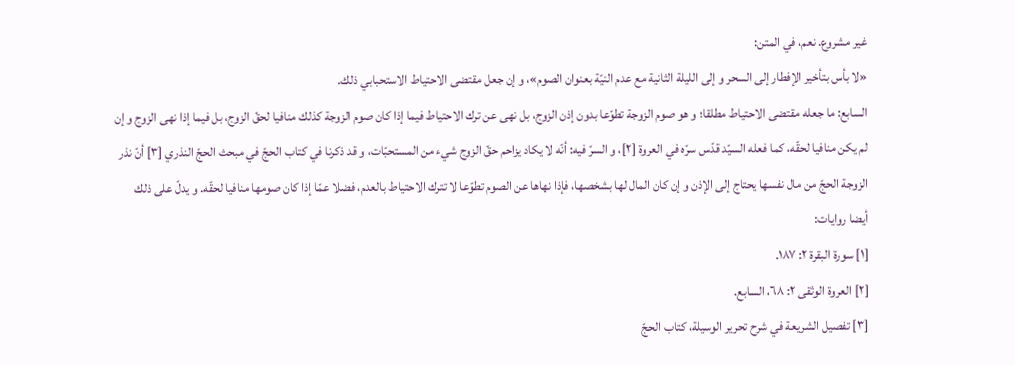غير مشروع. نعم، في المتن:
«لا بأس بتأخير الإفطار إلى السحر و إلى الليلة الثانية مع عدم النيّة بعنوان الصوم»، و إن جعل مقتضى الاحتياط الاستحبابي ذلك.
السابع: ما جعله مقتضى الاحتياط مطلقا؛ و هو صوم الزوجة تطوّعا بدون إذن الزوج، بل نهى عن ترك الاحتياط فيما إذا كان صوم الزوجة كذلك منافيا لحقّ الزوج، بل فيما إذا نهى الزوج و إن لم يكن منافيا لحقّه، كما فعله السيّد قدّس سرّه في العروة [٢]، و السرّ فيه: أنّه لا يكاد يزاحم حقّ الزوج شيء من المستحبّات، و قد ذكرنا في كتاب الحجّ في مبحث الحجّ النذري [٣] أنّ نذر الزوجة الحجّ من مال نفسها يحتاج إلى الإذن و إن كان المال لها بشخصها، فإذا نهاها عن الصوم تطوّعا لا تترك الاحتياط بالعدم، فضلا عمّا إذا كان صومها منافيا لحقّه. و يدلّ على ذلك أيضا روايات:
[١] سورة البقرة ٢: ١٨٧.
[٢] العروة الوثقى ٢: ٦٨، السابع.
[٣] تفصيل الشريعة في شرح تحرير الوسيلة، كتاب الحجّ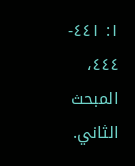١: ٤٤١- ٤٤٤، المبحث الثاني.